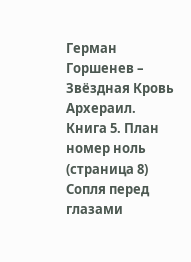Герман Горшенев – Звёздная Кровь Архераил. Книга 5. План номер ноль (страница 8)
Сопля перед глазами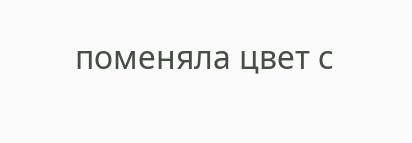поменяла цвет с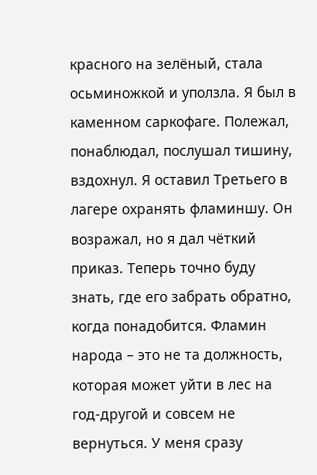красного на зелёный, стала осьминожкой и уползла. Я был в каменном саркофаге. Полежал, понаблюдал, послушал тишину, вздохнул. Я оставил Третьего в лагере охранять фламиншу. Он возражал, но я дал чёткий приказ. Теперь точно буду знать, где его забрать обратно, когда понадобится. Фламин народа – это не та должность, которая может уйти в лес на год-другой и совсем не вернуться. У меня сразу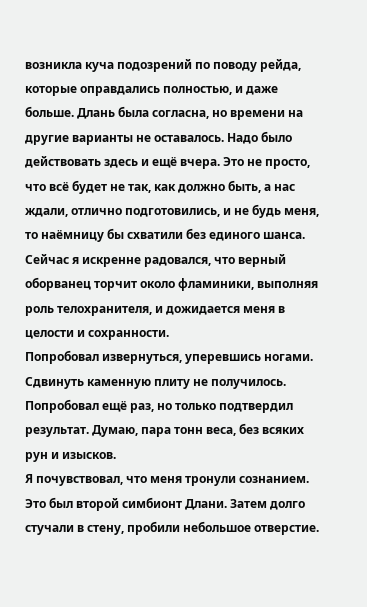возникла куча подозрений по поводу рейда, которые оправдались полностью, и даже больше. Длань была согласна, но времени на другие варианты не оставалось. Надо было действовать здесь и ещё вчера. Это не просто, что всё будет не так, как должно быть, а нас ждали, отлично подготовились, и не будь меня, то наёмницу бы схватили без единого шанса. Сейчас я искренне радовался, что верный оборванец торчит около фламиники, выполняя роль телохранителя, и дожидается меня в целости и сохранности.
Попробовал извернуться, уперевшись ногами. Сдвинуть каменную плиту не получилось. Попробовал ещё раз, но только подтвердил результат. Думаю, пара тонн веса, без всяких рун и изысков.
Я почувствовал, что меня тронули сознанием. Это был второй симбионт Длани. Затем долго стучали в стену, пробили небольшое отверстие.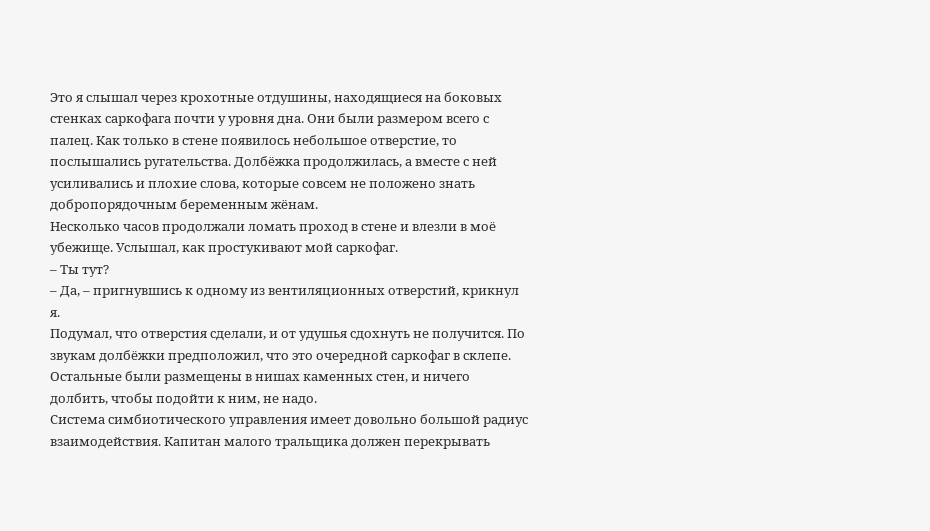Это я слышал через крохотные отдушины, находящиеся на боковых стенках саркофага почти у уровня дна. Они были размером всего с палец. Как только в стене появилось небольшое отверстие, то послышались ругательства. Долбёжка продолжилась, а вместе с ней усиливались и плохие слова, которые совсем не положено знать добропорядочным беременным жёнам.
Несколько часов продолжали ломать проход в стене и влезли в моё убежище. Услышал, как простукивают мой саркофаг.
– Ты тут?
– Да, – пригнувшись к одному из вентиляционных отверстий, крикнул я.
Подумал, что отверстия сделали, и от удушья сдохнуть не получится. По звукам долбёжки предположил, что это очередной саркофаг в склепе. Остальные были размещены в нишах каменных стен, и ничего долбить, чтобы подойти к ним, не надо.
Система симбиотического управления имеет довольно большой радиус взаимодействия. Капитан малого тральщика должен перекрывать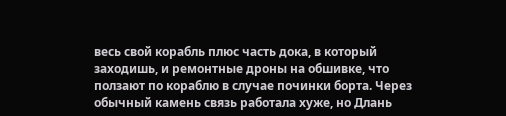весь свой корабль плюс часть дока, в который заходишь, и ремонтные дроны на обшивке, что ползают по кораблю в случае починки борта. Через обычный камень связь работала хуже, но Длань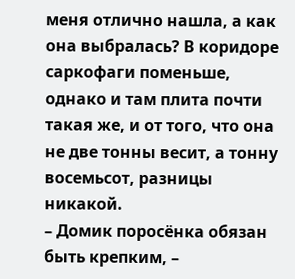меня отлично нашла, а как она выбралась? В коридоре саркофаги поменьше, однако и там плита почти такая же, и от того, что она не две тонны весит, а тонну восемьсот, разницы никакой.
– Домик поросёнка обязан быть крепким, –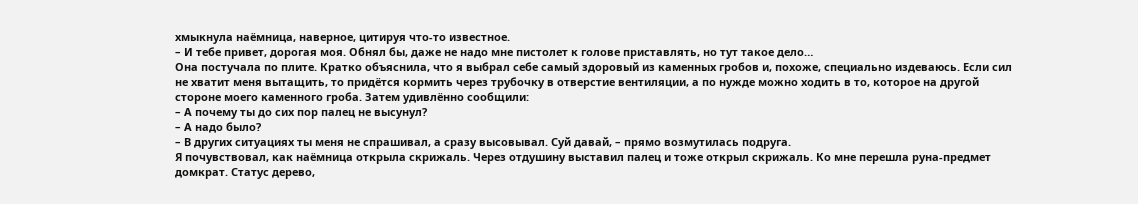хмыкнула наёмница, наверное, цитируя что-то известное.
– И тебе привет, дорогая моя. Обнял бы, даже не надо мне пистолет к голове приставлять, но тут такое дело…
Она постучала по плите. Кратко объяснила, что я выбрал себе самый здоровый из каменных гробов и, похоже, специально издеваюсь. Если сил не хватит меня вытащить, то придётся кормить через трубочку в отверстие вентиляции, а по нужде можно ходить в то, которое на другой стороне моего каменного гроба. Затем удивлённо сообщили:
– А почему ты до сих пор палец не высунул?
– А надо было?
– В других ситуациях ты меня не спрашивал, а сразу высовывал. Суй давай, – прямо возмутилась подруга.
Я почувствовал, как наёмница открыла скрижаль. Через отдушину выставил палец и тоже открыл скрижаль. Ко мне перешла руна-предмет домкрат. Статус дерево,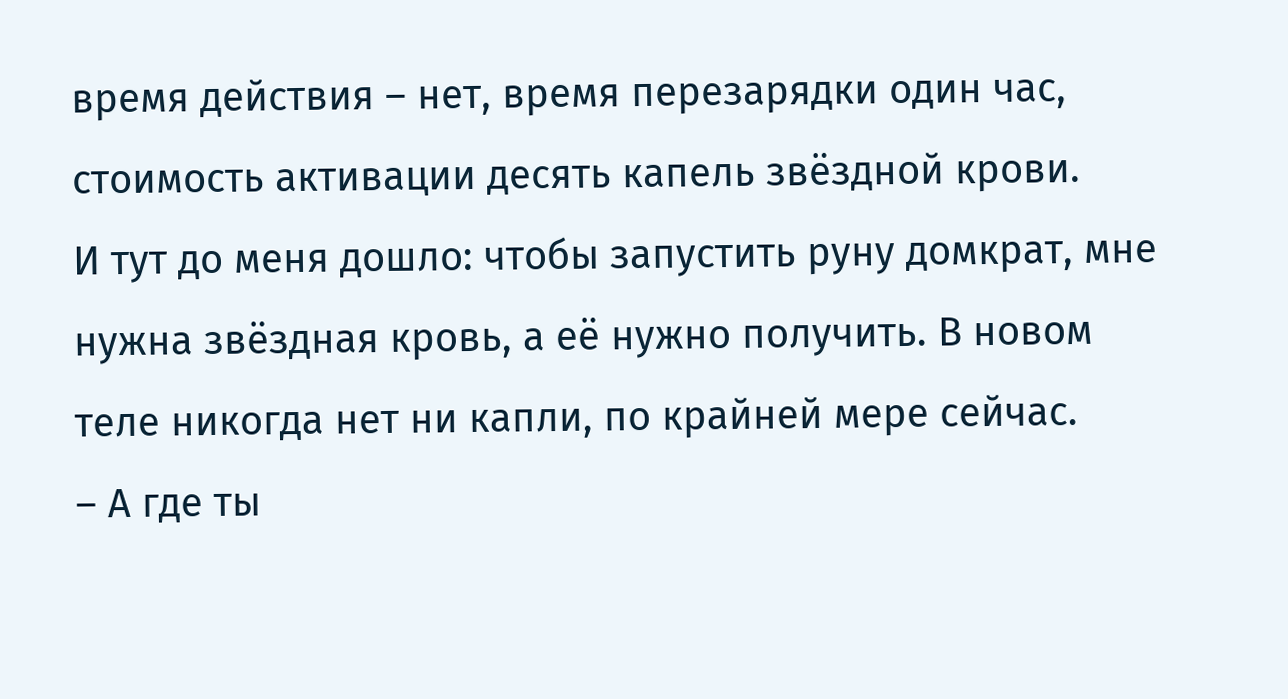время действия – нет, время перезарядки один час, стоимость активации десять капель звёздной крови.
И тут до меня дошло: чтобы запустить руну домкрат, мне нужна звёздная кровь, а её нужно получить. В новом теле никогда нет ни капли, по крайней мере сейчас.
– А где ты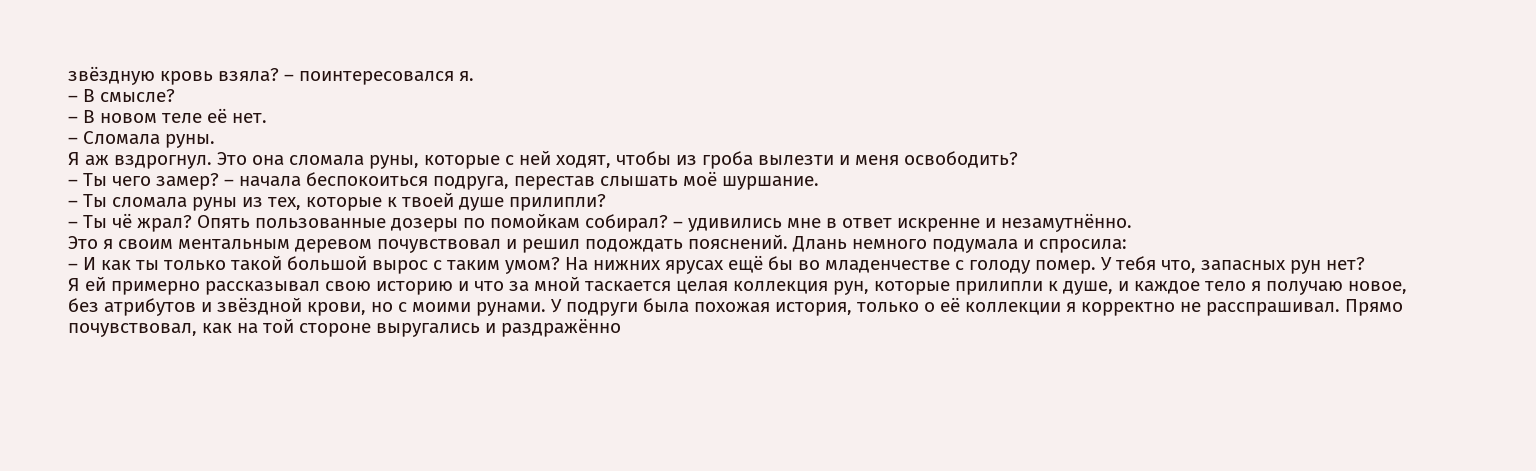звёздную кровь взяла? – поинтересовался я.
– В смысле?
– В новом теле её нет.
– Сломала руны.
Я аж вздрогнул. Это она сломала руны, которые с ней ходят, чтобы из гроба вылезти и меня освободить?
– Ты чего замер? – начала беспокоиться подруга, перестав слышать моё шуршание.
– Ты сломала руны из тех, которые к твоей душе прилипли?
– Ты чё жрал? Опять пользованные дозеры по помойкам собирал? – удивились мне в ответ искренне и незамутнённо.
Это я своим ментальным деревом почувствовал и решил подождать пояснений. Длань немного подумала и спросила:
– И как ты только такой большой вырос с таким умом? На нижних ярусах ещё бы во младенчестве с голоду помер. У тебя что, запасных рун нет?
Я ей примерно рассказывал свою историю и что за мной таскается целая коллекция рун, которые прилипли к душе, и каждое тело я получаю новое, без атрибутов и звёздной крови, но с моими рунами. У подруги была похожая история, только о её коллекции я корректно не расспрашивал. Прямо почувствовал, как на той стороне выругались и раздражённо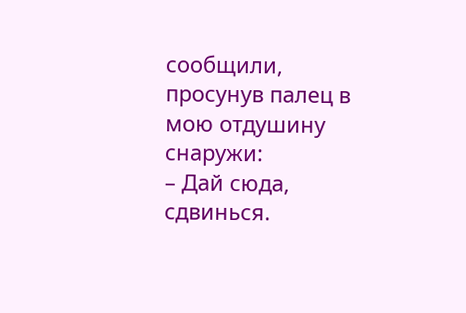сообщили, просунув палец в мою отдушину снаружи:
– Дай сюда, сдвинься.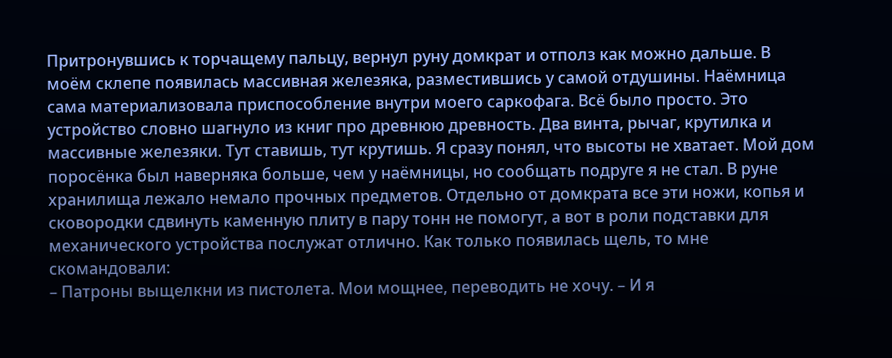Притронувшись к торчащему пальцу, вернул руну домкрат и отполз как можно дальше. В моём склепе появилась массивная железяка, разместившись у самой отдушины. Наёмница сама материализовала приспособление внутри моего саркофага. Всё было просто. Это устройство словно шагнуло из книг про древнюю древность. Два винта, рычаг, крутилка и массивные железяки. Тут ставишь, тут крутишь. Я сразу понял, что высоты не хватает. Мой дом поросёнка был наверняка больше, чем у наёмницы, но сообщать подруге я не стал. В руне хранилища лежало немало прочных предметов. Отдельно от домкрата все эти ножи, копья и сковородки сдвинуть каменную плиту в пару тонн не помогут, а вот в роли подставки для механического устройства послужат отлично. Как только появилась щель, то мне скомандовали:
– Патроны выщелкни из пистолета. Мои мощнее, переводить не хочу. – И я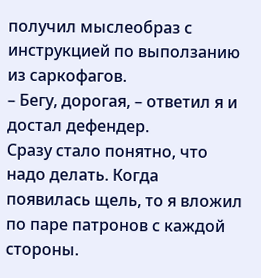получил мыслеобраз с инструкцией по выползанию из саркофагов.
– Бегу, дорогая, – ответил я и достал дефендер.
Сразу стало понятно, что надо делать. Когда появилась щель, то я вложил по паре патронов с каждой стороны.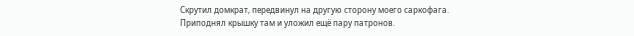Скрутил домкрат, передвинул на другую сторону моего саркофага. Приподнял крышку там и уложил ещё пару патронов.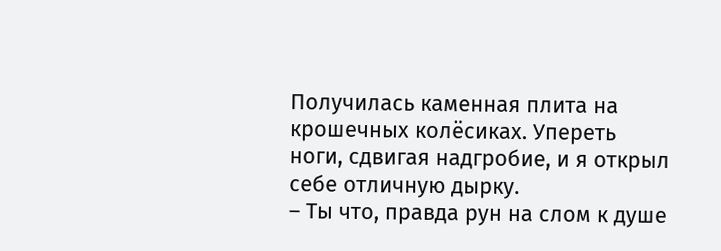Получилась каменная плита на крошечных колёсиках. Упереть ноги, сдвигая надгробие, и я открыл себе отличную дырку.
– Ты что, правда рун на слом к душе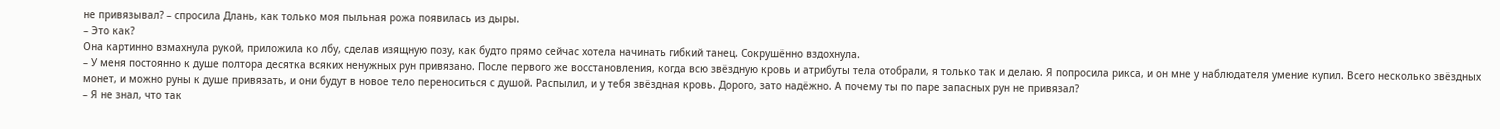не привязывал? – спросила Длань, как только моя пыльная рожа появилась из дыры.
– Это как?
Она картинно взмахнула рукой, приложила ко лбу, сделав изящную позу, как будто прямо сейчас хотела начинать гибкий танец. Сокрушённо вздохнула.
– У меня постоянно к душе полтора десятка всяких ненужных рун привязано. После первого же восстановления, когда всю звёздную кровь и атрибуты тела отобрали, я только так и делаю. Я попросила рикса, и он мне у наблюдателя умение купил. Всего несколько звёздных монет, и можно руны к душе привязать, и они будут в новое тело переноситься с душой. Распылил, и у тебя звёздная кровь. Дорого, зато надёжно. А почему ты по паре запасных рун не привязал?
– Я не знал, что так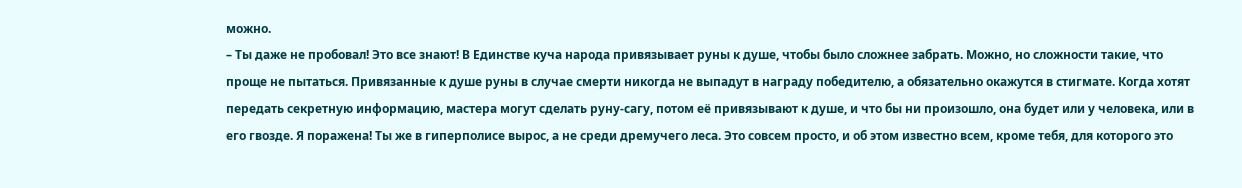можно.
– Ты даже не пробовал! Это все знают! В Единстве куча народа привязывает руны к душе, чтобы было сложнее забрать. Можно, но сложности такие, что проще не пытаться. Привязанные к душе руны в случае смерти никогда не выпадут в награду победителю, а обязательно окажутся в стигмате. Когда хотят передать секретную информацию, мастера могут сделать руну-сагу, потом её привязывают к душе, и что бы ни произошло, она будет или у человека, или в его гвозде. Я поражена! Ты же в гиперполисе вырос, а не среди дремучего леса. Это совсем просто, и об этом известно всем, кроме тебя, для которого это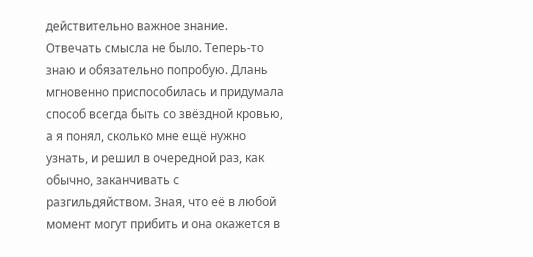действительно важное знание.
Отвечать смысла не было. Теперь-то знаю и обязательно попробую. Длань мгновенно приспособилась и придумала способ всегда быть со звёздной кровью, а я понял, сколько мне ещё нужно узнать, и решил в очередной раз, как обычно, заканчивать с разгильдяйством. Зная, что её в любой момент могут прибить и она окажется в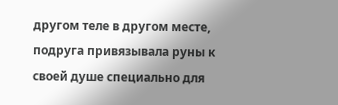другом теле в другом месте, подруга привязывала руны к своей душе специально для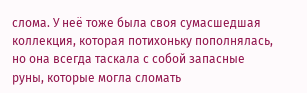слома. У неё тоже была своя сумасшедшая коллекция, которая потихоньку пополнялась, но она всегда таскала с собой запасные руны, которые могла сломать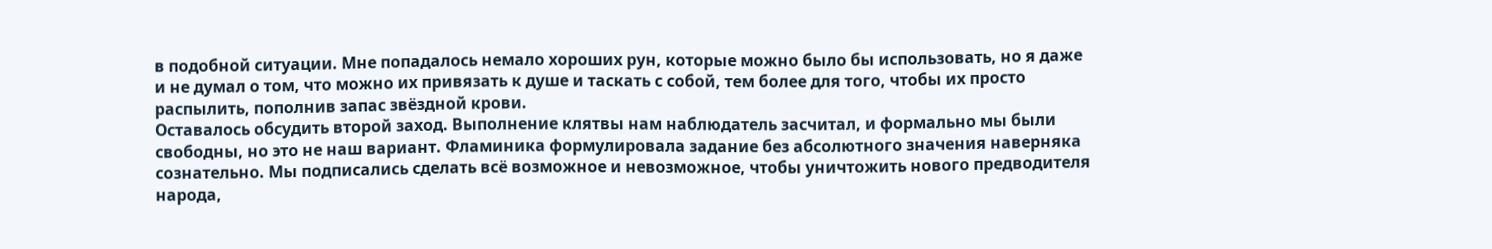в подобной ситуации. Мне попадалось немало хороших рун, которые можно было бы использовать, но я даже и не думал о том, что можно их привязать к душе и таскать с собой, тем более для того, чтобы их просто распылить, пополнив запас звёздной крови.
Оставалось обсудить второй заход. Выполнение клятвы нам наблюдатель засчитал, и формально мы были свободны, но это не наш вариант. Фламиника формулировала задание без абсолютного значения наверняка сознательно. Мы подписались сделать всё возможное и невозможное, чтобы уничтожить нового предводителя народа,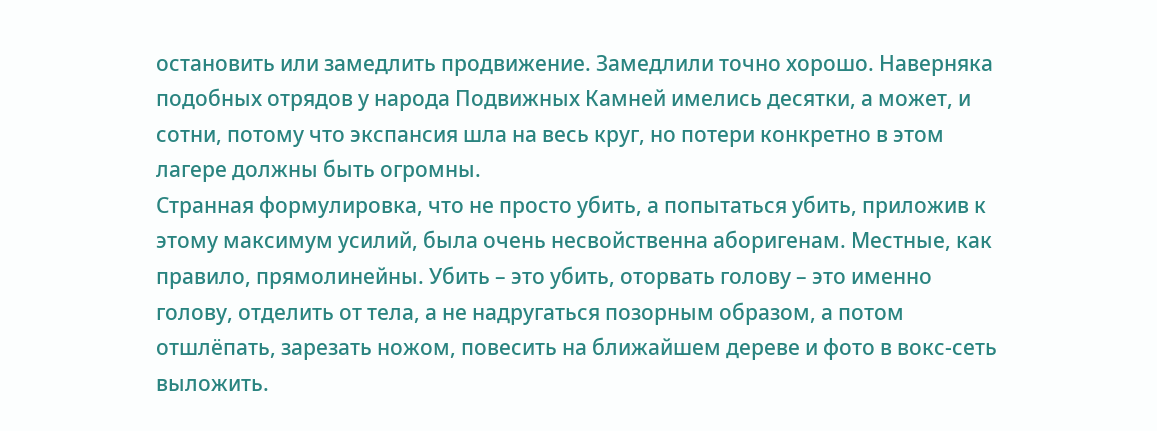остановить или замедлить продвижение. Замедлили точно хорошо. Наверняка подобных отрядов у народа Подвижных Камней имелись десятки, а может, и сотни, потому что экспансия шла на весь круг, но потери конкретно в этом лагере должны быть огромны.
Странная формулировка, что не просто убить, а попытаться убить, приложив к этому максимум усилий, была очень несвойственна аборигенам. Местные, как правило, прямолинейны. Убить – это убить, оторвать голову – это именно голову, отделить от тела, а не надругаться позорным образом, а потом отшлёпать, зарезать ножом, повесить на ближайшем дереве и фото в вокс-сеть выложить.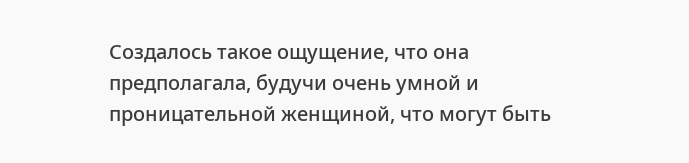Создалось такое ощущение, что она предполагала, будучи очень умной и проницательной женщиной, что могут быть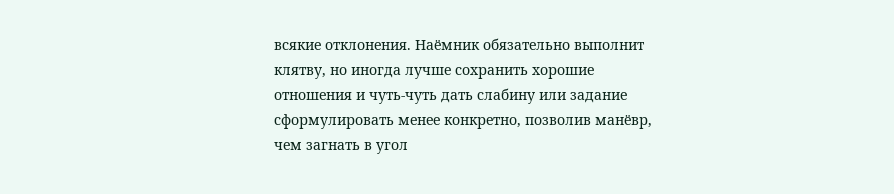всякие отклонения. Наёмник обязательно выполнит клятву, но иногда лучше сохранить хорошие отношения и чуть-чуть дать слабину или задание сформулировать менее конкретно, позволив манёвр, чем загнать в угол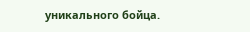уникального бойца.